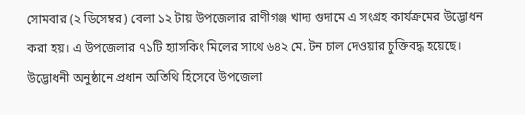সোমবার (২ ডিসেম্বর) বেলা ১২ টায় উপজেলার রাণীগঞ্জ খাদ্য গুদামে এ সংগ্রহ কার্যক্রমের উদ্ভোধন করা হয়। এ উপজেলার ৭১টি হ্যাসকিং মিলের সাথে ৬৪২ মে. টন চাল দেওয়ার চুক্তিবদ্ধ হয়েছে। উদ্ভোধনী অনুষ্ঠানে প্রধান অতিথি হিসেবে উপজেলা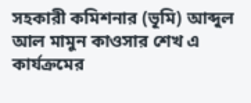সহকারী কমিশনার (ভূমি) আব্দুল আল মামুন কাওসার শেখ এ কার্যক্রমের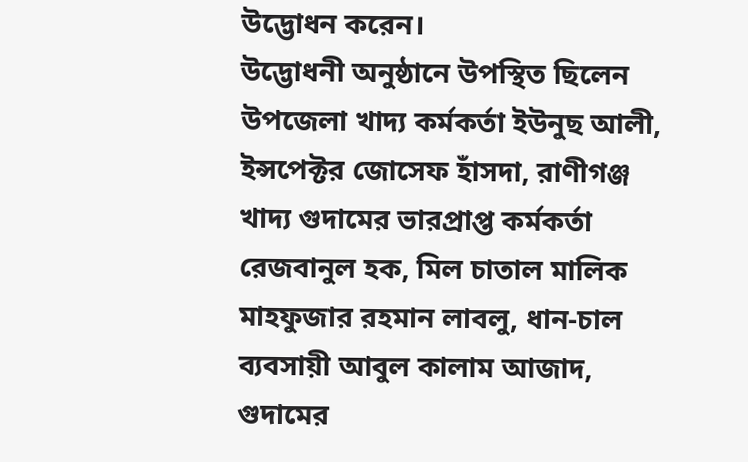উদ্ভোধন করেন।
উদ্ভোধনী অনুষ্ঠানে উপস্থিত ছিলেন উপজেলা খাদ্য কর্মকর্তা ইউনুছ আলী, ইন্সপেক্টর জোসেফ হাঁসদা, রাণীগঞ্জ খাদ্য গুদামের ভারপ্রাপ্ত কর্মকর্তা রেজবানুল হক, মিল চাতাল মালিক মাহফুজার রহমান লাবলু, ধান-চাল ব্যবসায়ী আবুল কালাম আজাদ, গুদামের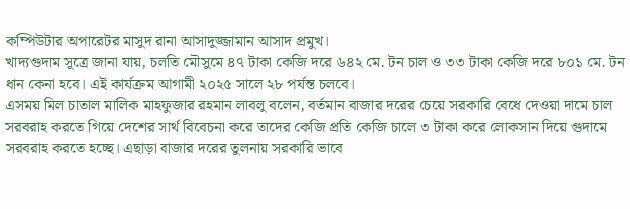কম্পিউটার অপারেটর মাসুদ রানা আসাদুজ্জামান আসাদ প্রমুখ।
খাদ্যগুদাম সূত্রে জানা যায়, চলতি মৌসুমে ৪৭ টাকা কেজি দরে ৬৪২ মে. টন চাল ও ৩৩ টাকা কেজি দরে ৮০১ মে. টন ধান কেনা হবে। এই কার্যক্রম আগামী ২০২৫ সালে ২৮ পর্যন্ত চলবে।
এসময় মিল চাতাল মালিক মাহফুজার রহমান লাবলু বলেন, বর্তমান বাজার দরের চেয়ে সরকারি বেধে দেওয়া দামে চাল সরবরাহ করতে গিয়ে দেশের সার্থ বিবেচনা করে তাদের কেজি প্রতি কেজি চালে ৩ টাকা করে লোকসান দিয়ে গুদামে সরবরাহ করতে হচ্ছে। এছাড়া বাজার দরের তুলনায় সরকারি ভাবে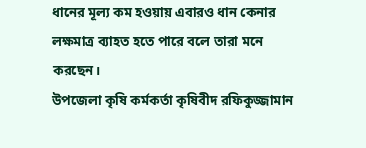ধানের মূল্য কম হওয়ায় এবারও ধান কেনার লক্ষমাত্র ব্যাহত হতে পারে বলে তারা মনে করছেন।
উপজেলা কৃষি কর্মকর্তা কৃষিবীদ রফিকুজ্জামান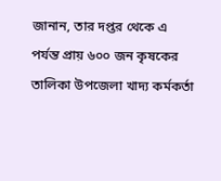জানান, তার দপ্তর থেকে এ পর্যন্ত প্রায় ৬০০ জন কৃষকের তালিকা উপজেলা খাদ্য কর্মকর্তা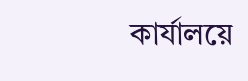কার্যালয়ে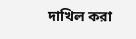দাখিল করা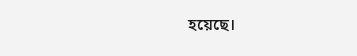হয়েছে।